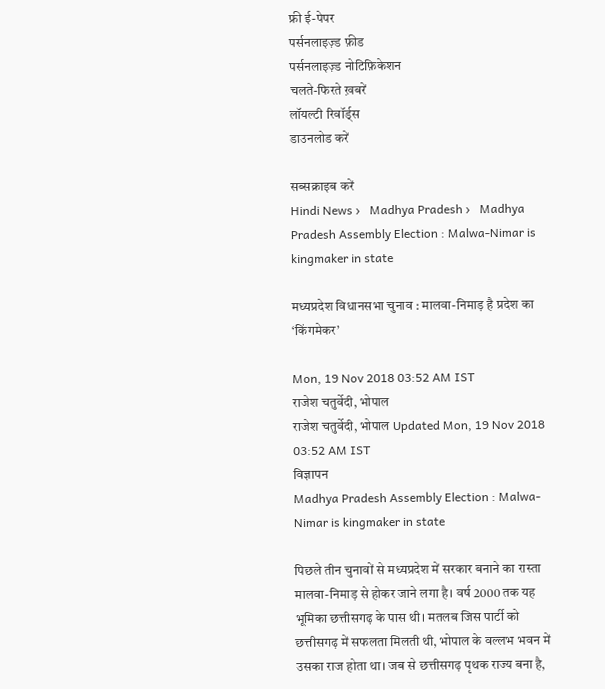फ्री ई-पेपर
पर्सनलाइज़्ड फ़ीड
पर्सनलाइज़्ड नोटिफ़िकेशन
चलते-फिरते ख़बरें
लॉयल्टी रिवॉर्ड्स
डाउनलोड करें

सब्सक्राइब करें
Hindi News ›   Madhya Pradesh ›   Madhya Pradesh Assembly Election : Malwa-Nimar is kingmaker in state

मध्यप्रदेश विधानसभा चुनाव : मालवा-निमाड़ है प्रदेश का ‘किंगमेकर’

Mon, 19 Nov 2018 03:52 AM IST
राजेश चतुर्वेदी, भोपाल
राजेश चतुर्वेदी, भोपाल Updated Mon, 19 Nov 2018 03:52 AM IST
विज्ञापन
Madhya Pradesh Assembly Election : Malwa-Nimar is kingmaker in state

पिछले तीन चुनावों से मध्यप्रदेश में सरकार बनाने का रास्ता मालवा-निमाड़ से होकर जाने लगा है। वर्ष 2000 तक यह भूमिका छत्तीसगढ़ के पास थी। मतलब जिस पार्टी को छत्तीसगढ़ में सफलता मिलती थी, भोपाल के वल्लभ भवन में उसका राज होता था। जब से छत्तीसगढ़ पृथक राज्य बना है,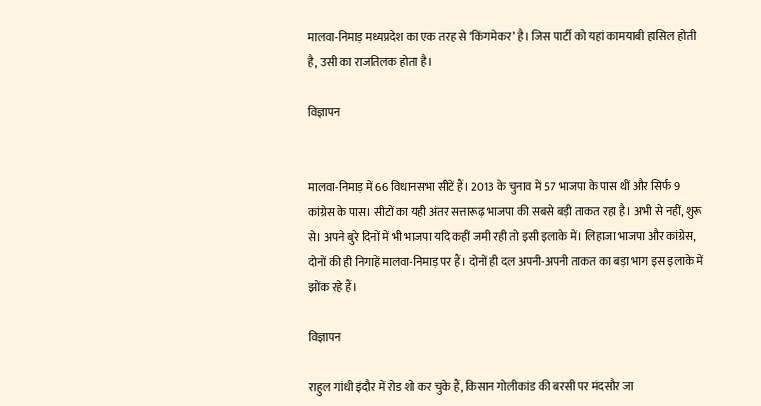मालवा-निमाड़ मध्यप्रदेश का एक तरह से ‘किंगमेकर’ है। जिस पार्टी को यहां कामयाबी हासिल होती है, उसी का राजतिलक होता है।

विज्ञापन


मालवा-निमाड़ में 66 विधानसभा सीटें हैं। 2013 के चुनाव में 57 भाजपा के पास थीं और सिर्फ 9 कांग्रेस के पास। सीटों का यही अंतर सत्तारूढ़ भाजपा की सबसे बड़ी ताकत रहा है। अभी से नहीं, शुरू से। अपने बुरे दिनों में भी भाजपा यदि कहीं जमी रही तो इसी इलाके में। लिहाजा भाजपा और कांग्रेस, दोनों की ही निगाहें मालवा-निमाड़ पर हैं। दोनों ही दल अपनी-अपनी ताकत का बड़ा भाग इस इलाके में झोंक रहे हैं।

विज्ञापन

राहुल गांधी इंदौर में रोड शो कर चुके हैं, किसान गोलीकांड की बरसी पर मंदसौर जा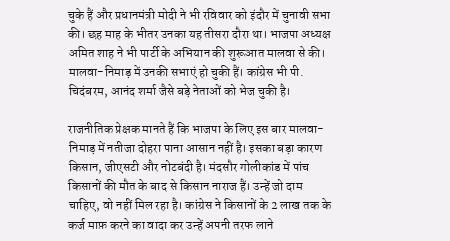चुके हैं और प्रधानमंत्री मोदी ने भी रविवार को इंदौर में चुनावी सभा की। छह माह के भीतर उनका यह तीसरा दौरा था। भाजपा अध्यक्ष अमित शाह ने भी पार्टी के अभियान की शुरूआत मालवा से की। मालवा-निमाड़ में उनकी सभाएं हो चुकी हैं। कांग्रेस भी पी. चिदंबरम, आनंद शर्मा जैसे बड़े नेताओं को भेज चुकी है।

राजनीतिक प्रेक्षक मानते हैं कि भाजपा के लिए इस बार मालवा-निमाड़ में नतीजा दोहरा पाना आसान नहीं है। इसका बड़ा कारण किसान, जीएसटी और नोटबंदी है। मंदसौर गोलीकांड में पांच किसानों की मौत के बाद से किसान नाराज हैं। उन्हें जो दाम चाहिए, वो नहीं मिल रहा है। कांग्रेस ने किसानों के 2 लाख तक के कर्ज माफ़ करने का वादा कर उन्हें अपनी तरफ लाने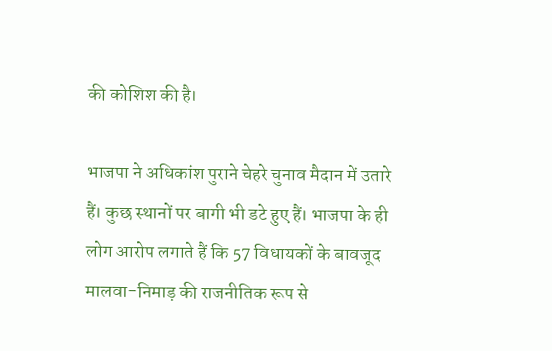की कोशिश की है।

भाजपा ने अधिकांश पुराने चेहरे चुनाव मैदान में उतारे हैं। कुछ स्थानों पर बागी भी डटे हुए हैं। भाजपा के ही लोग आरोप लगाते हैं कि 57 विधायकों के बावजूद मालवा-निमाड़ की राजनीतिक रूप से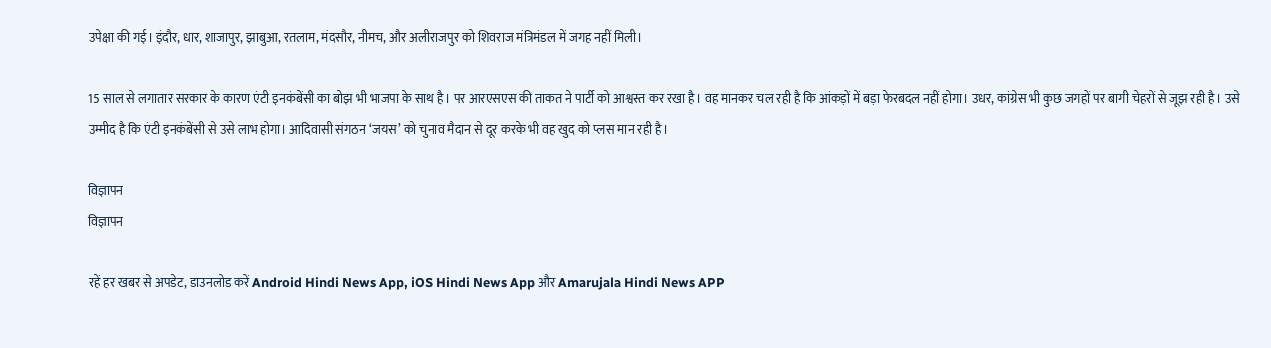उपेक्षा की गई। इंदौर, धार, शाजापुर, झाबुआ, रतलाम, मंदसौर, नीमच, और अलीराजपुर को शिवराज मंत्रिमंडल में जगह नहीं मिली।

15 साल से लगातार सरकार के कारण एंटी इनकंबेंसी का बोझ भी भाजपा के साथ है। पर आरएसएस की ताकत ने पार्टी को आश्वस्त कर रखा है। वह मानकर चल रही है कि आंकड़ों में बड़ा फेरबदल नहीं होगा। उधर, कांग्रेस भी कुछ जगहों पर बागी चेहरों से जूझ रही है। उसे उम्मीद है कि एंटी इनकंबेंसी से उसे लाभ होगा। आदिवासी संगठन ‘जयस’ को चुनाव मैदान से दूर करके भी वह खुद को प्लस मान रही है।

विज्ञापन
विज्ञापन

रहें हर खबर से अपडेट, डाउनलोड करें Android Hindi News App, iOS Hindi News App और Amarujala Hindi News APP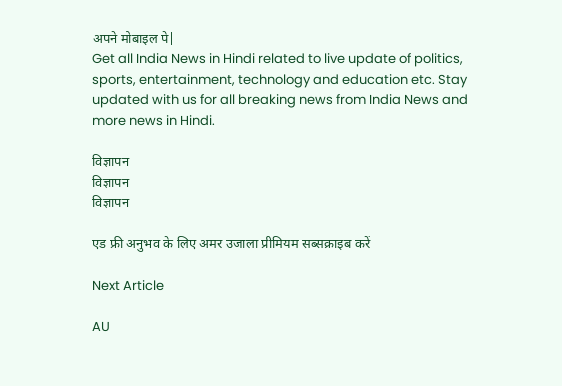अपने मोबाइल पे|
Get all India News in Hindi related to live update of politics, sports, entertainment, technology and education etc. Stay updated with us for all breaking news from India News and more news in Hindi.

विज्ञापन
विज्ञापन
विज्ञापन

एड फ्री अनुभव के लिए अमर उजाला प्रीमियम सब्सक्राइब करें

Next Article

AU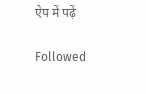ऐप में पढ़ें

Followed